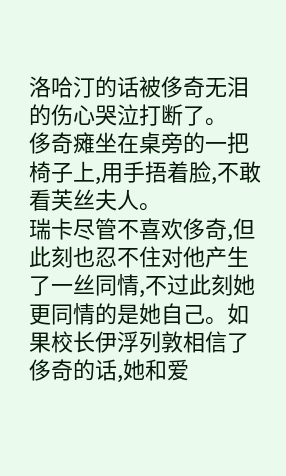洛哈汀的话被侈奇无泪的伤心哭泣打断了。
侈奇瘫坐在桌旁的一把椅子上,用手捂着脸,不敢看芙丝夫人。
瑞卡尽管不喜欢侈奇,但此刻也忍不住对他产生了一丝同情,不过此刻她更同情的是她自己。如果校长伊浮列敦相信了侈奇的话,她和爱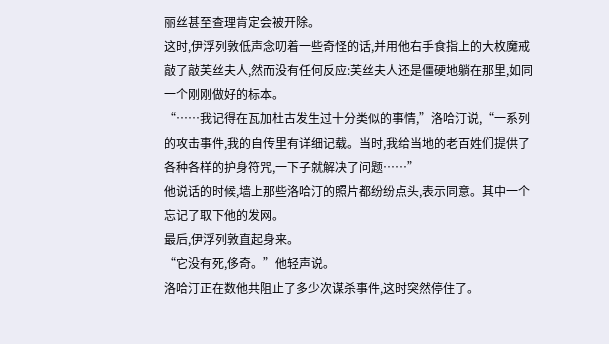丽丝甚至查理肯定会被开除。
这时,伊浮列敦低声念叨着一些奇怪的话,并用他右手食指上的大枚魔戒敲了敲芙丝夫人,然而没有任何反应:芙丝夫人还是僵硬地躺在那里,如同一个刚刚做好的标本。
“……我记得在瓦加杜古发生过十分类似的事情,”洛哈汀说,“一系列的攻击事件,我的自传里有详细记载。当时,我给当地的老百姓们提供了各种各样的护身符咒,一下子就解决了问题……”
他说话的时候,墙上那些洛哈汀的照片都纷纷点头,表示同意。其中一个忘记了取下他的发网。
最后,伊浮列敦直起身来。
“它没有死,侈奇。”他轻声说。
洛哈汀正在数他共阻止了多少次谋杀事件,这时突然停住了。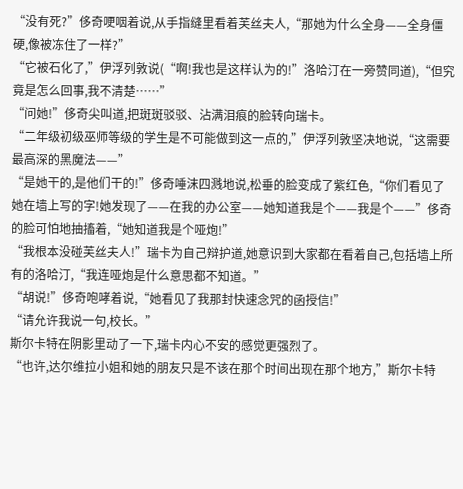“没有死?”侈奇哽咽着说,从手指缝里看着芙丝夫人,“那她为什么全身——全身僵硬,像被冻住了一样?”
“它被石化了,”伊浮列敦说(“啊!我也是这样认为的!”洛哈汀在一旁赞同道),“但究竟是怎么回事,我不清楚……”
“问她!”侈奇尖叫道,把斑斑驳驳、沾满泪痕的脸转向瑞卡。
“二年级初级巫师等级的学生是不可能做到这一点的,”伊浮列敦坚决地说,“这需要最高深的黑魔法——”
“是她干的,是他们干的!”侈奇唾沫四溅地说,松垂的脸变成了紫红色,“你们看见了她在墙上写的字!她发现了——在我的办公室——她知道我是个——我是个——”侈奇的脸可怕地抽搐着,“她知道我是个哑炮!”
“我根本没碰芙丝夫人!”瑞卡为自己辩护道,她意识到大家都在看着自己,包括墙上所有的洛哈汀,“我连哑炮是什么意思都不知道。”
“胡说!”侈奇咆哮着说,“她看见了我那封快速念咒的函授信!”
“请允许我说一句,校长。”
斯尔卡特在阴影里动了一下,瑞卡内心不安的感觉更强烈了。
“也许,达尔维拉小姐和她的朋友只是不该在那个时间出现在那个地方,”斯尔卡特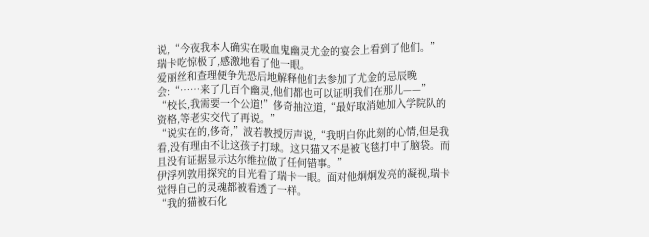说,“今夜我本人确实在吸血鬼幽灵尤金的宴会上看到了他们。”
瑞卡吃惊极了,感激地看了他一眼。
爱丽丝和查理便争先恐后地解释他们去参加了尤金的忌辰晚会:“……来了几百个幽灵,他们都也可以证明我们在那儿——”
“校长,我需要一个公道!”侈奇抽泣道,“最好取消她加入学院队的资格,等老实交代了再说。”
“说实在的,侈奇,”波若教授厉声说,“我明白你此刻的心情,但是我看,没有理由不让这孩子打球。这只猫又不是被飞毯打中了脑袋。而且没有证据显示达尔维拉做了任何错事。”
伊浮列敦用探究的目光看了瑞卡一眼。面对他炯炯发亮的凝视,瑞卡觉得自己的灵魂都被看透了一样。
“我的猫被石化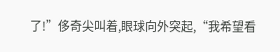了!”侈奇尖叫着,眼球向外突起,“我希望看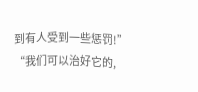到有人受到一些惩罚!”
“我们可以治好它的,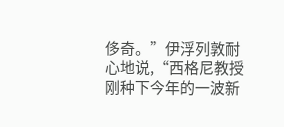侈奇。”伊浮列敦耐心地说,“西格尼教授刚种下今年的一波新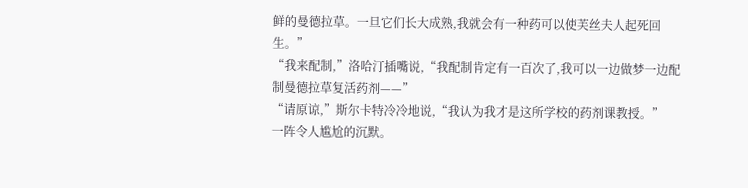鲜的曼德拉草。一旦它们长大成熟,我就会有一种药可以使芙丝夫人起死回生。”
“我来配制,”洛哈汀插嘴说,“我配制肯定有一百次了,我可以一边做梦一边配制曼德拉草复活药剂——”
“请原谅,”斯尔卡特冷冷地说,“我认为我才是这所学校的药剂课教授。”
一阵令人尴尬的沉默。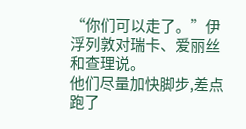“你们可以走了。”伊浮列敦对瑞卡、爱丽丝和查理说。
他们尽量加快脚步,差点跑了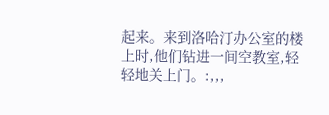起来。来到洛哈汀办公室的楼上时,他们钻进一间空教室,轻轻地关上门。:,,,